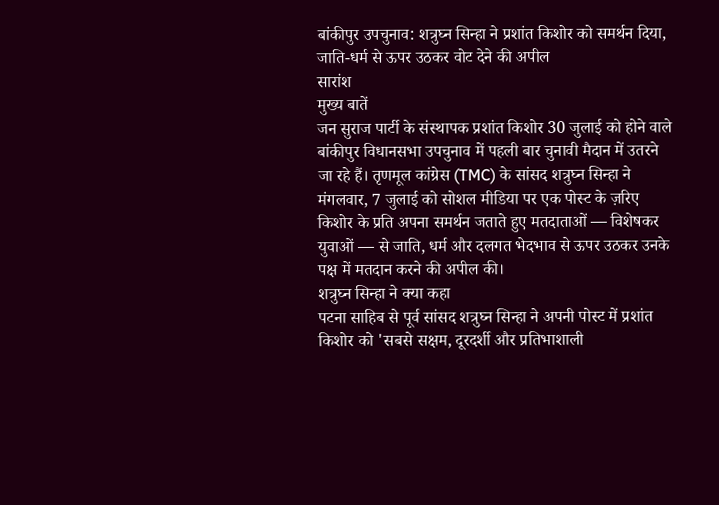बांकीपुर उपचुनाव: शत्रुघ्न सिन्हा ने प्रशांत किशोर को समर्थन दिया, जाति-धर्म से ऊपर उठकर वोट देने की अपील
सारांश
मुख्य बातें
जन सुराज पार्टी के संस्थापक प्रशांत किशोर 30 जुलाई को होने वाले बांकीपुर विधानसभा उपचुनाव में पहली बार चुनावी मैदान में उतरने जा रहे हैं। तृणमूल कांग्रेस (TMC) के सांसद शत्रुघ्न सिन्हा ने मंगलवार, 7 जुलाई को सोशल मीडिया पर एक पोस्ट के ज़रिए किशोर के प्रति अपना समर्थन जताते हुए मतदाताओं — विशेषकर युवाओं — से जाति, धर्म और दलगत भेदभाव से ऊपर उठकर उनके पक्ष में मतदान करने की अपील की।
शत्रुघ्न सिन्हा ने क्या कहा
पटना साहिब से पूर्व सांसद शत्रुघ्न सिन्हा ने अपनी पोस्ट में प्रशांत किशोर को 'सबसे सक्षम, दूरदर्शी और प्रतिभाशाली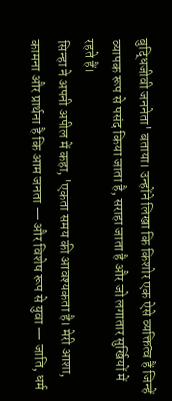बुद्धिजीवी जननेता' बताया। उन्होंने लिखा कि किशोर एक ऐसे व्यक्तित्व हैं जिन्हें व्यापक रूप से पसंद किया जाता है, सराहा जाता है और जो लगातार सुर्खियों में रहते हैं।
सिन्हा ने अपनी अपील में कहा, 'एकता समय की आवश्यकता है। मेरी आशा, कामना और प्रार्थना है कि आम जनता — और विशेष रूप से युवा — जाति, धर्म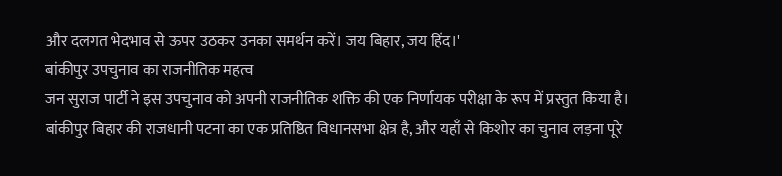और दलगत भेदभाव से ऊपर उठकर उनका समर्थन करें। जय बिहार, जय हिंद।'
बांकीपुर उपचुनाव का राजनीतिक महत्व
जन सुराज पार्टी ने इस उपचुनाव को अपनी राजनीतिक शक्ति की एक निर्णायक परीक्षा के रूप में प्रस्तुत किया है। बांकीपुर बिहार की राजधानी पटना का एक प्रतिष्ठित विधानसभा क्षेत्र है, और यहाँ से किशोर का चुनाव लड़ना पूरे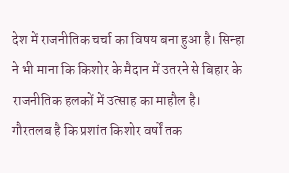देश में राजनीतिक चर्चा का विषय बना हुआ है। सिन्हा ने भी माना कि किशोर के मैदान में उतरने से बिहार के राजनीतिक हलकों में उत्साह का माहौल है।
गौरतलब है कि प्रशांत किशोर वर्षों तक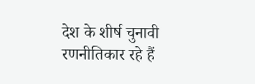देश के शीर्ष चुनावी रणनीतिकार रहे हैं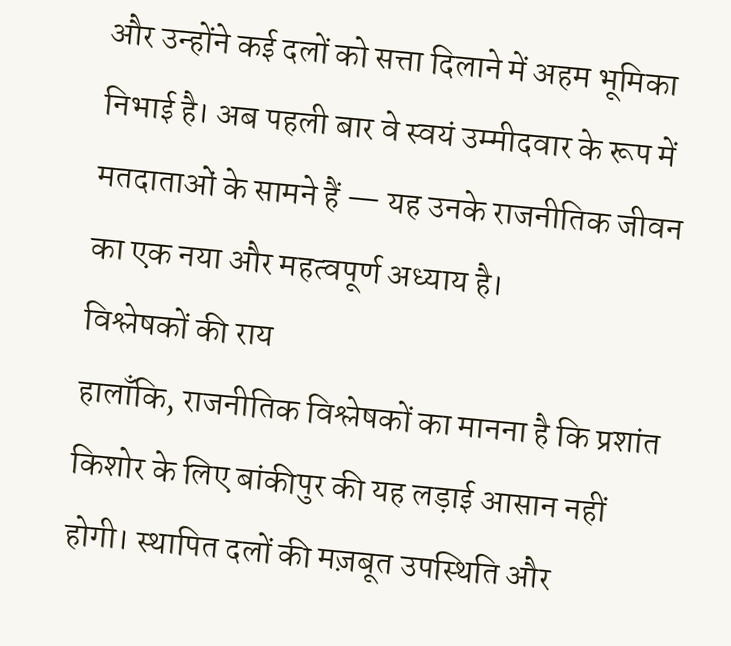और उन्होंने कई दलों को सत्ता दिलाने में अहम भूमिका निभाई है। अब पहली बार वे स्वयं उम्मीदवार के रूप में मतदाताओं के सामने हैं — यह उनके राजनीतिक जीवन का एक नया और महत्वपूर्ण अध्याय है।
विश्लेषकों की राय
हालाँकि, राजनीतिक विश्लेषकों का मानना है कि प्रशांत किशोर के लिए बांकीपुर की यह लड़ाई आसान नहीं होगी। स्थापित दलों की मज़बूत उपस्थिति और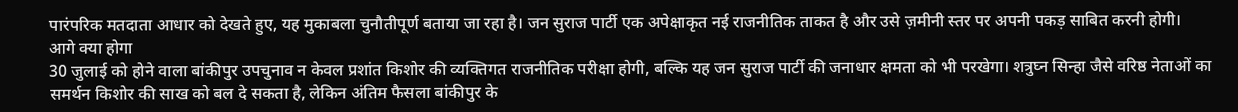पारंपरिक मतदाता आधार को देखते हुए, यह मुकाबला चुनौतीपूर्ण बताया जा रहा है। जन सुराज पार्टी एक अपेक्षाकृत नई राजनीतिक ताकत है और उसे ज़मीनी स्तर पर अपनी पकड़ साबित करनी होगी।
आगे क्या होगा
30 जुलाई को होने वाला बांकीपुर उपचुनाव न केवल प्रशांत किशोर की व्यक्तिगत राजनीतिक परीक्षा होगी, बल्कि यह जन सुराज पार्टी की जनाधार क्षमता को भी परखेगा। शत्रुघ्न सिन्हा जैसे वरिष्ठ नेताओं का समर्थन किशोर की साख को बल दे सकता है, लेकिन अंतिम फैसला बांकीपुर के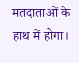मतदाताओं के हाथ में होगा।